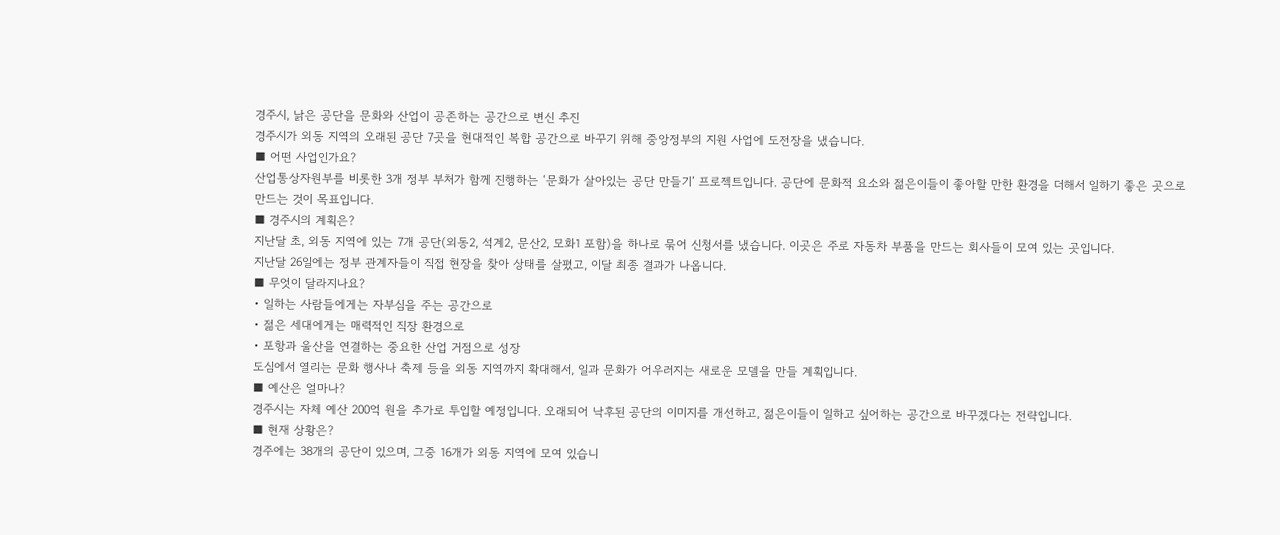경주시, 낡은 공단을 문화와 산업이 공존하는 공간으로 변신 추진
경주시가 외동 지역의 오래된 공단 7곳을 현대적인 복합 공간으로 바꾸기 위해 중앙정부의 지원 사업에 도전장을 냈습니다.
■ 어떤 사업인가요?
산업통상자원부를 비롯한 3개 정부 부처가 함께 진행하는 ‘문화가 살아있는 공단 만들기’ 프로젝트입니다. 공단에 문화적 요소와 젊은이들이 좋아할 만한 환경을 더해서 일하기 좋은 곳으로 만드는 것이 목표입니다.
■ 경주시의 계획은?
지난달 초, 외동 지역에 있는 7개 공단(외동2, 석계2, 문산2, 모화1 포함)을 하나로 묶어 신청서를 냈습니다. 이곳은 주로 자동차 부품을 만드는 회사들이 모여 있는 곳입니다.
지난달 26일에는 정부 관계자들이 직접 현장을 찾아 상태를 살폈고, 이달 최종 결과가 나옵니다.
■ 무엇이 달라지나요?
• 일하는 사람들에게는 자부심을 주는 공간으로
• 젊은 세대에게는 매력적인 직장 환경으로
• 포항과 울산을 연결하는 중요한 산업 거점으로 성장
도심에서 열리는 문화 행사나 축제 등을 외동 지역까지 확대해서, 일과 문화가 어우러지는 새로운 모델을 만들 계획입니다.
■ 예산은 얼마나?
경주시는 자체 예산 200억 원을 추가로 투입할 예정입니다. 오래되어 낙후된 공단의 이미지를 개선하고, 젊은이들이 일하고 싶어하는 공간으로 바꾸겠다는 전략입니다.
■ 현재 상황은?
경주에는 38개의 공단이 있으며, 그중 16개가 외동 지역에 모여 있습니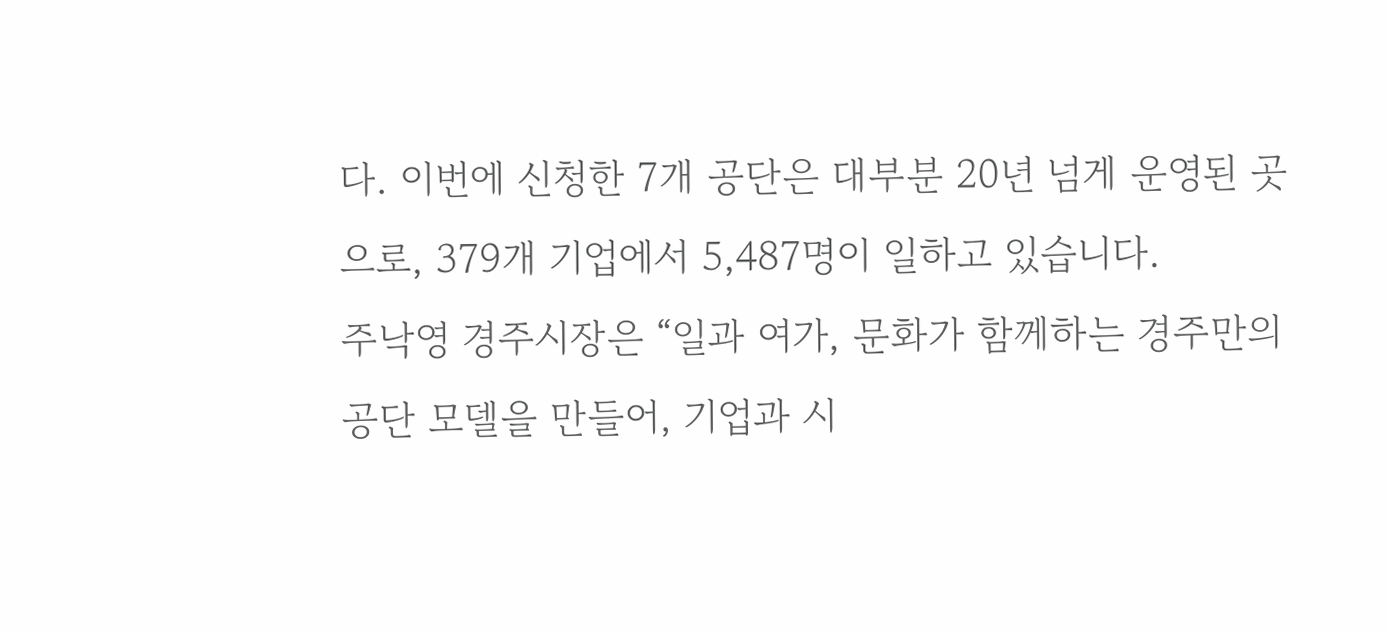다. 이번에 신청한 7개 공단은 대부분 20년 넘게 운영된 곳으로, 379개 기업에서 5,487명이 일하고 있습니다.
주낙영 경주시장은 “일과 여가, 문화가 함께하는 경주만의 공단 모델을 만들어, 기업과 시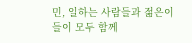민, 일하는 사람들과 젊은이들이 모두 함께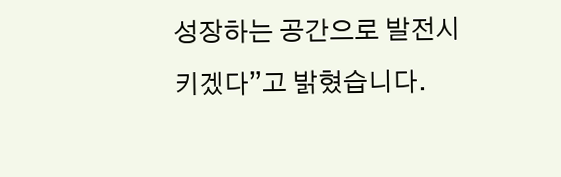성장하는 공간으로 발전시키겠다”고 밝혔습니다.